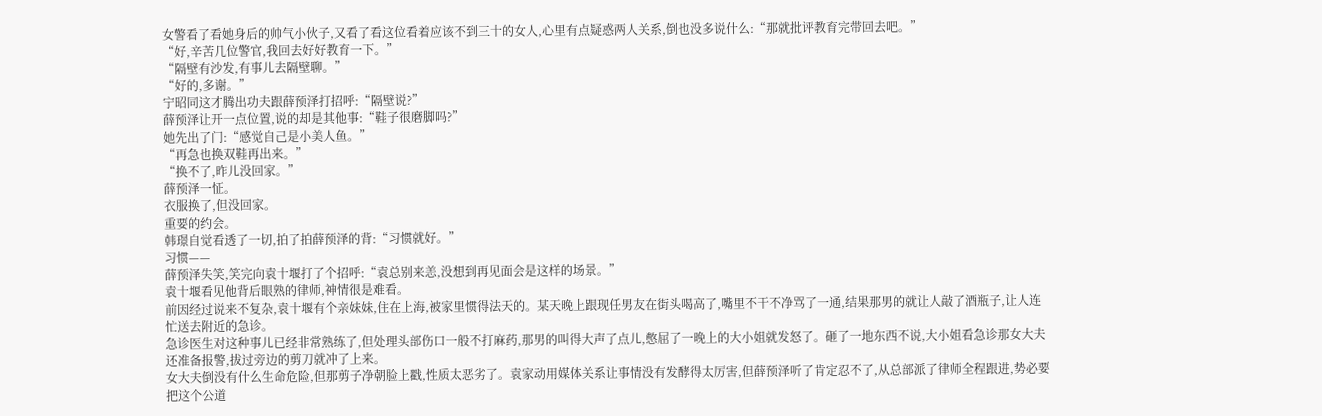女警看了看她身后的帅气小伙子,又看了看这位看着应该不到三十的女人,心里有点疑惑两人关系,倒也没多说什么:“那就批评教育完带回去吧。”
“好,辛苦几位警官,我回去好好教育一下。”
“隔壁有沙发,有事儿去隔壁聊。”
“好的,多谢。”
宁昭同这才腾出功夫跟薛预泽打招呼:“隔壁说?”
薛预泽让开一点位置,说的却是其他事:“鞋子很磨脚吗?”
她先出了门:“感觉自己是小美人鱼。”
“再急也换双鞋再出来。”
“换不了,昨儿没回家。”
薛预泽一怔。
衣服换了,但没回家。
重要的约会。
韩璟自觉看透了一切,拍了拍薛预泽的背:“习惯就好。”
习惯——
薛预泽失笑,笑完向袁十堰打了个招呼:“袁总别来恙,没想到再见面会是这样的场景。”
袁十堰看见他背后眼熟的律师,神情很是难看。
前因经过说来不复杂,袁十堰有个亲妹妹,住在上海,被家里惯得法天的。某天晚上跟现任男友在街头喝高了,嘴里不干不净骂了一通,结果那男的就让人敲了酒瓶子,让人连忙送去附近的急诊。
急诊医生对这种事儿已经非常熟练了,但处理头部伤口一般不打麻药,那男的叫得大声了点儿,憋屈了一晚上的大小姐就发怒了。砸了一地东西不说,大小姐看急诊那女大夫还准备报警,拔过旁边的剪刀就冲了上来。
女大夫倒没有什么生命危险,但那剪子净朝脸上戳,性质太恶劣了。袁家动用媒体关系让事情没有发酵得太厉害,但薛预泽听了肯定忍不了,从总部派了律师全程跟进,势必要把这个公道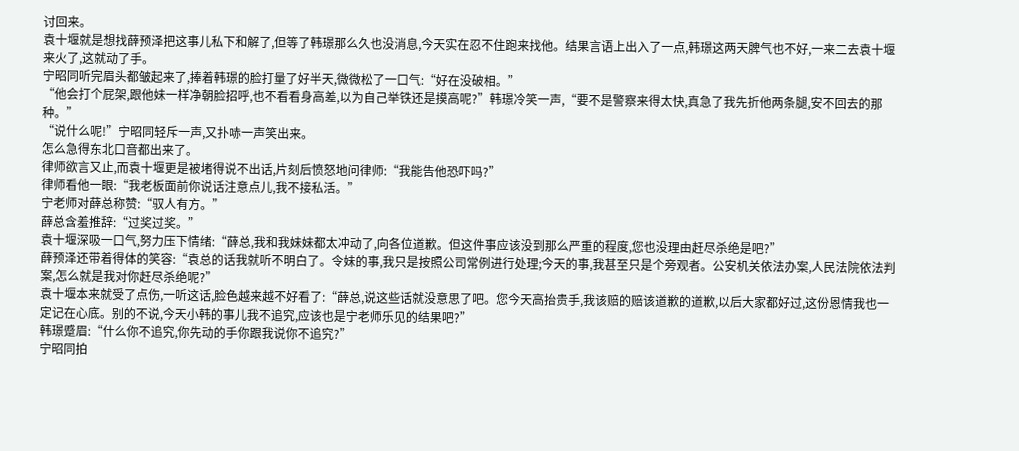讨回来。
袁十堰就是想找薛预泽把这事儿私下和解了,但等了韩璟那么久也没消息,今天实在忍不住跑来找他。结果言语上出入了一点,韩璟这两天脾气也不好,一来二去袁十堰来火了,这就动了手。
宁昭同听完眉头都皱起来了,捧着韩璟的脸打量了好半天,微微松了一口气:“好在没破相。”
“他会打个屁架,跟他妹一样净朝脸招呼,也不看看身高差,以为自己举铁还是摸高呢?”韩璟冷笑一声,“要不是警察来得太快,真急了我先折他两条腿,安不回去的那种。”
“说什么呢!”宁昭同轻斥一声,又扑哧一声笑出来。
怎么急得东北口音都出来了。
律师欲言又止,而袁十堰更是被堵得说不出话,片刻后愤怒地问律师:“我能告他恐吓吗?”
律师看他一眼:“我老板面前你说话注意点儿,我不接私活。”
宁老师对薛总称赞:“驭人有方。”
薛总含羞推辞:“过奖过奖。”
袁十堰深吸一口气,努力压下情绪:“薛总,我和我妹妹都太冲动了,向各位道歉。但这件事应该没到那么严重的程度,您也没理由赶尽杀绝是吧?”
薛预泽还带着得体的笑容:“袁总的话我就听不明白了。令妹的事,我只是按照公司常例进行处理;今天的事,我甚至只是个旁观者。公安机关依法办案,人民法院依法判案,怎么就是我对你赶尽杀绝呢?”
袁十堰本来就受了点伤,一听这话,脸色越来越不好看了:“薛总,说这些话就没意思了吧。您今天高抬贵手,我该赔的赔该道歉的道歉,以后大家都好过,这份恩情我也一定记在心底。别的不说,今天小韩的事儿我不追究,应该也是宁老师乐见的结果吧?”
韩璟蹙眉:“什么你不追究,你先动的手你跟我说你不追究?”
宁昭同拍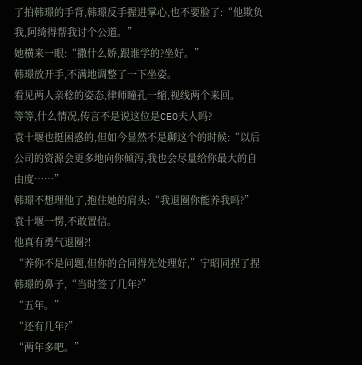了拍韩璟的手背,韩璟反手握进掌心,也不要脸了:“他欺负我,阿绮得帮我讨个公道。”
她横来一眼:“撒什么娇,跟谁学的?坐好。”
韩璟放开手,不满地调整了一下坐姿。
看见两人亲稔的姿态,律师瞳孔一缩,视线两个来回。
等等,什么情况,传言不是说这位是CEO夫人吗?
袁十堰也挺困惑的,但如今显然不是聊这个的时候:“以后公司的资源会更多地向你倾泻,我也会尽量给你最大的自由度……”
韩璟不想理他了,抱住她的肩头:“我退圈你能养我吗?”
袁十堰一愣,不敢置信。
他真有勇气退圈?!
“养你不是问题,但你的合同得先处理好,”宁昭同捏了捏韩璟的鼻子,“当时签了几年?”
“五年。”
“还有几年?”
“两年多吧。”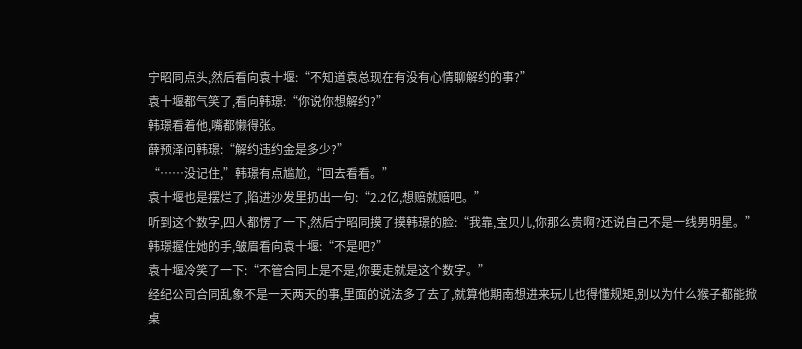宁昭同点头,然后看向袁十堰:“不知道袁总现在有没有心情聊解约的事?”
袁十堰都气笑了,看向韩璟:“你说你想解约?”
韩璟看着他,嘴都懒得张。
薛预泽问韩璟:“解约违约金是多少?”
“……没记住,”韩璟有点尴尬,“回去看看。”
袁十堰也是摆烂了,陷进沙发里扔出一句:“2.2亿,想赔就赔吧。”
听到这个数字,四人都愣了一下,然后宁昭同摸了摸韩璟的脸:“我靠,宝贝儿,你那么贵啊?还说自己不是一线男明星。”
韩璟握住她的手,皱眉看向袁十堰:“不是吧?”
袁十堰冷笑了一下:“不管合同上是不是,你要走就是这个数字。”
经纪公司合同乱象不是一天两天的事,里面的说法多了去了,就算他期南想进来玩儿也得懂规矩,别以为什么猴子都能掀桌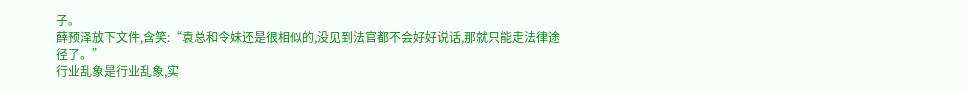子。
薛预泽放下文件,含笑:“袁总和令妹还是很相似的,没见到法官都不会好好说话,那就只能走法律途径了。”
行业乱象是行业乱象,实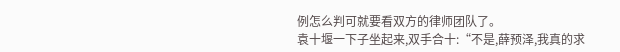例怎么判可就要看双方的律师团队了。
袁十堰一下子坐起来,双手合十:“不是,薛预泽,我真的求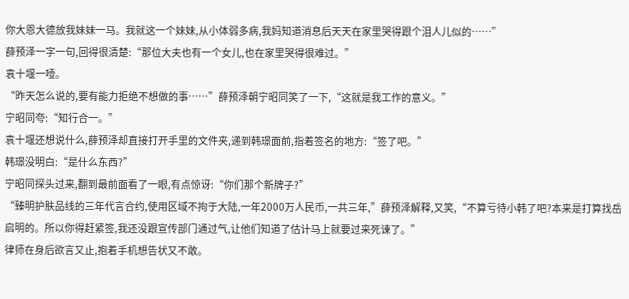你大恩大德放我妹妹一马。我就这一个妹妹,从小体弱多病,我妈知道消息后天天在家里哭得跟个泪人儿似的……”
薛预泽一字一句,回得很清楚:“那位大夫也有一个女儿,也在家里哭得很难过。”
袁十堰一噎。
“昨天怎么说的,要有能力拒绝不想做的事……”薛预泽朝宁昭同笑了一下,“这就是我工作的意义。”
宁昭同夸:“知行合一。”
袁十堰还想说什么,薛预泽却直接打开手里的文件夹,递到韩璟面前,指着签名的地方:“签了吧。”
韩璟没明白:“是什么东西?”
宁昭同探头过来,翻到最前面看了一眼,有点惊讶:“你们那个新牌子?”
“臻明护肤品线的三年代言合约,使用区域不拘于大陆,一年2000万人民币,一共三年,”薛预泽解释,又笑,“不算亏待小韩了吧?本来是打算找岳启明的。所以你得赶紧签,我还没跟宣传部门通过气,让他们知道了估计马上就要过来死谏了。”
律师在身后欲言又止,抱着手机想告状又不敢。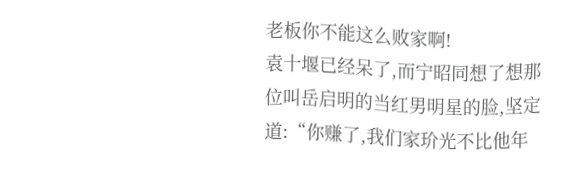老板你不能这么败家啊!
袁十堰已经呆了,而宁昭同想了想那位叫岳启明的当红男明星的脸,坚定道:“你赚了,我们家玠光不比他年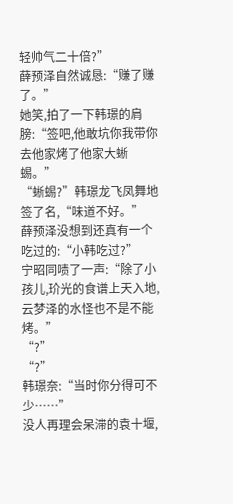轻帅气二十倍?”
薛预泽自然诚恳:“赚了赚了。”
她笑,拍了一下韩璟的肩膀:“签吧,他敢坑你我带你去他家烤了他家大蜥蜴。”
“蜥蜴?”韩璟龙飞凤舞地签了名,“味道不好。”
薛预泽没想到还真有一个吃过的:“小韩吃过?”
宁昭同啧了一声:“除了小孩儿,玠光的食谱上天入地,云梦泽的水怪也不是不能烤。”
“?”
“?”
韩璟奈:“当时你分得可不少……”
没人再理会呆滞的袁十堰,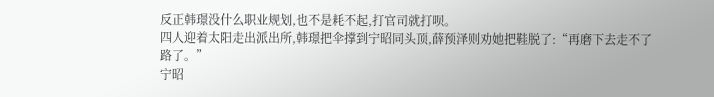反正韩璟没什么职业规划,也不是耗不起,打官司就打呗。
四人迎着太阳走出派出所,韩璟把伞撑到宁昭同头顶,薛预泽则劝她把鞋脱了:“再磨下去走不了路了。”
宁昭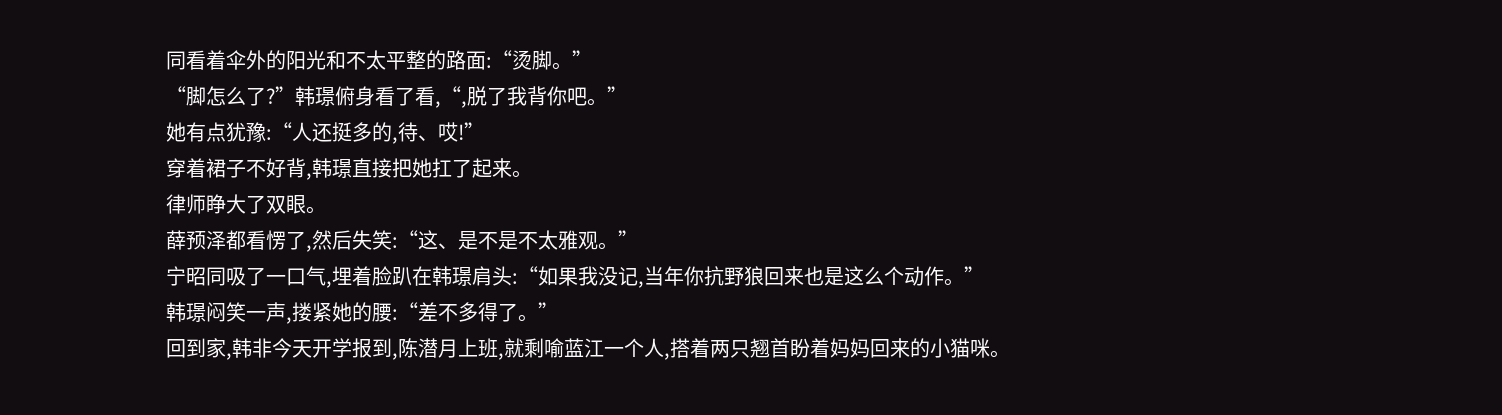同看着伞外的阳光和不太平整的路面:“烫脚。”
“脚怎么了?”韩璟俯身看了看,“,脱了我背你吧。”
她有点犹豫:“人还挺多的,待、哎!”
穿着裙子不好背,韩璟直接把她扛了起来。
律师睁大了双眼。
薛预泽都看愣了,然后失笑:“这、是不是不太雅观。”
宁昭同吸了一口气,埋着脸趴在韩璟肩头:“如果我没记,当年你抗野狼回来也是这么个动作。”
韩璟闷笑一声,搂紧她的腰:“差不多得了。”
回到家,韩非今天开学报到,陈潜月上班,就剩喻蓝江一个人,搭着两只翘首盼着妈妈回来的小猫咪。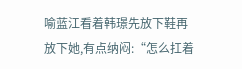喻蓝江看着韩璟先放下鞋再放下她,有点纳闷:“怎么扛着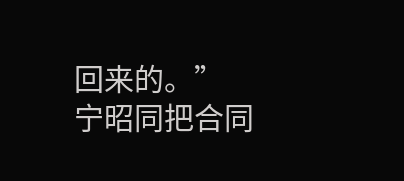回来的。”
宁昭同把合同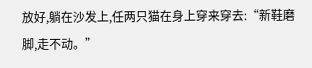放好,躺在沙发上,任两只猫在身上穿来穿去:“新鞋磨脚,走不动。”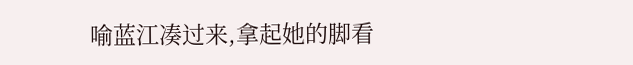喻蓝江凑过来,拿起她的脚看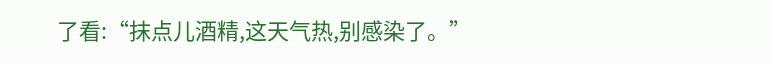了看:“抹点儿酒精,这天气热,别感染了。”